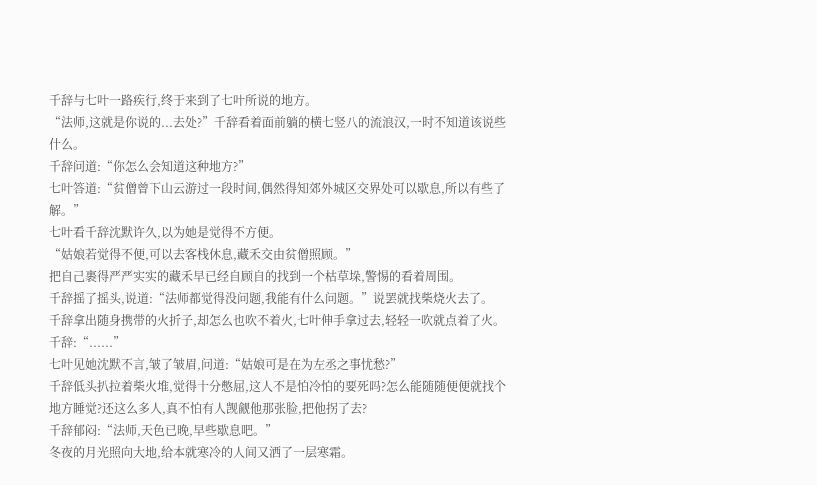千辞与七叶一路疾行,终于来到了七叶所说的地方。
“法师,这就是你说的...去处?”千辞看着面前躺的横七竖八的流浪汉,一时不知道该说些什么。
千辞问道:“你怎么会知道这种地方?”
七叶答道:“贫僧曾下山云游过一段时间,偶然得知郊外城区交界处可以歇息,所以有些了解。”
七叶看千辞沈默许久,以为她是觉得不方便。
“姑娘若觉得不便,可以去客栈休息,藏禾交由贫僧照顾。”
把自己裹得严严实实的藏禾早已经自顾自的找到一个枯草垛,警惕的看着周围。
千辞摇了摇头,说道:“法师都觉得没问题,我能有什么问题。”说罢就找柴烧火去了。
千辞拿出随身携带的火折子,却怎么也吹不着火,七叶伸手拿过去,轻轻一吹就点着了火。
千辞:“......”
七叶见她沈默不言,皱了皱眉,问道:“姑娘可是在为左丞之事忧愁?”
千辞低头扒拉着柴火堆,觉得十分憋屈,这人不是怕冷怕的要死吗?怎么能随随便便就找个地方睡觉?还这么多人,真不怕有人觊觎他那张脸,把他拐了去?
千辞郁闷:“法师,天色已晚,早些歇息吧。”
冬夜的月光照向大地,给本就寒冷的人间又洒了一层寒霜。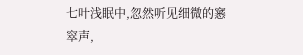七叶浅眠中,忽然听见细微的窸窣声,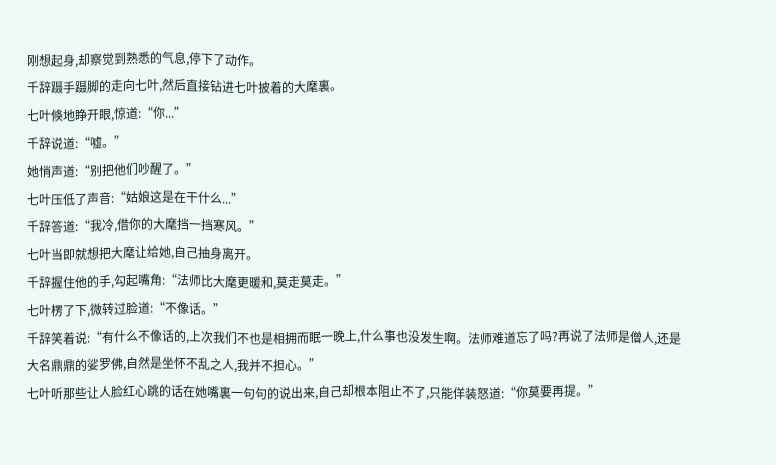刚想起身,却察觉到熟悉的气息,停下了动作。
千辞蹑手蹑脚的走向七叶,然后直接钻进七叶披着的大麾裏。
七叶倏地睁开眼,惊道:“你...”
千辞说道:“嘘。”
她悄声道:“别把他们吵醒了。”
七叶压低了声音:“姑娘这是在干什么...”
千辞答道:“我冷,借你的大麾挡一挡寒风。”
七叶当即就想把大麾让给她,自己抽身离开。
千辞握住他的手,勾起嘴角:“法师比大麾更暖和,莫走莫走。”
七叶楞了下,微转过脸道:“不像话。”
千辞笑着说:“有什么不像话的,上次我们不也是相拥而眠一晚上,什么事也没发生啊。法师难道忘了吗?再说了法师是僧人,还是大名鼎鼎的娑罗佛,自然是坐怀不乱之人,我并不担心。”
七叶听那些让人脸红心跳的话在她嘴裏一句句的说出来,自己却根本阻止不了,只能佯装怒道:“你莫要再提。”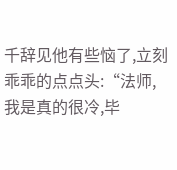千辞见他有些恼了,立刻乖乖的点点头:“法师,我是真的很冷,毕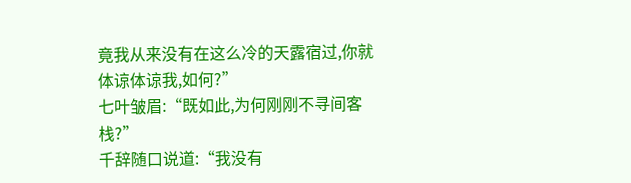竟我从来没有在这么冷的天露宿过,你就体谅体谅我,如何?”
七叶皱眉:“既如此,为何刚刚不寻间客栈?”
千辞随口说道:“我没有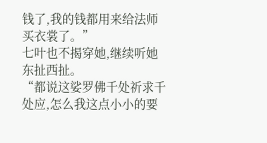钱了,我的钱都用来给法师买衣裳了。”
七叶也不揭穿她,继续听她东扯西扯。
“都说这娑罗佛千处祈求千处应,怎么我这点小小的要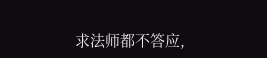求法师都不答应,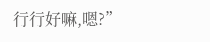行行好嘛,嗯?”